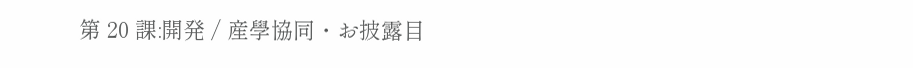第 20 課:開発 / 産學協同・お披露目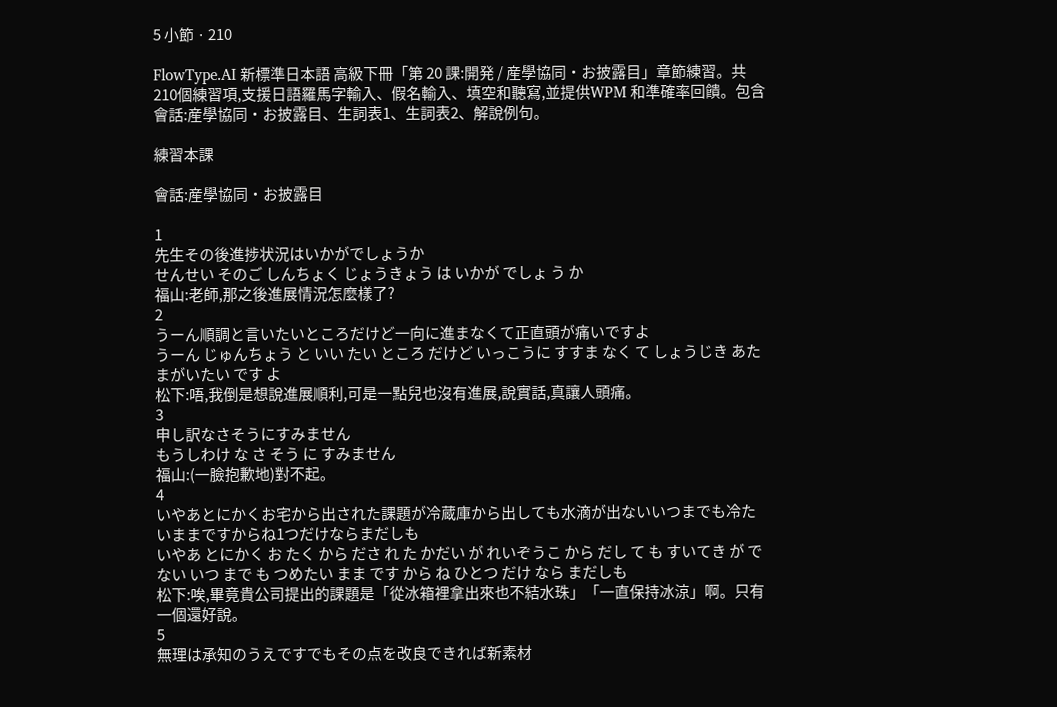5 小節 · 210

FlowType.AI 新標準日本語 高級下冊「第 20 課:開発 / 産學協同・お披露目」章節練習。共210個練習項,支援日語羅馬字輸入、假名輸入、填空和聽寫,並提供WPM 和準確率回饋。包含會話:産學協同・お披露目、生詞表1、生詞表2、解說例句。

練習本課

會話:産學協同・お披露目

1
先生その後進捗状況はいかがでしょうか
せんせい そのご しんちょく じょうきょう は いかが でしょ う か
福山:老師,那之後進展情況怎麼樣了?
2
うーん順調と言いたいところだけど一向に進まなくて正直頭が痛いですよ
うーん じゅんちょう と いい たい ところ だけど いっこうに すすま なく て しょうじき あたまがいたい です よ
松下:唔,我倒是想說進展順利,可是一點兒也沒有進展,說實話,真讓人頭痛。
3
申し訳なさそうにすみません
もうしわけ な さ そう に すみません
福山:(一臉抱歉地)對不起。
4
いやあとにかくお宅から出された課題が冷蔵庫から出しても水滴が出ないいつまでも冷たいままですからね1つだけならまだしも
いやあ とにかく お たく から ださ れ た かだい が れいぞうこ から だし て も すいてき が で ない いつ まで も つめたい まま です から ね ひとつ だけ なら まだしも
松下:唉,畢竟貴公司提出的課題是「從冰箱裡拿出來也不結水珠」「一直保持冰涼」啊。只有一個還好說。
5
無理は承知のうえですでもその点を改良できれば新素材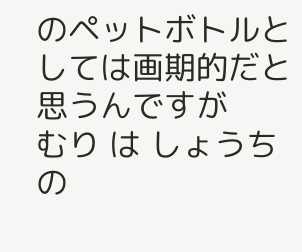のペットボトルとしては画期的だと思うんですが
むり は しょうち の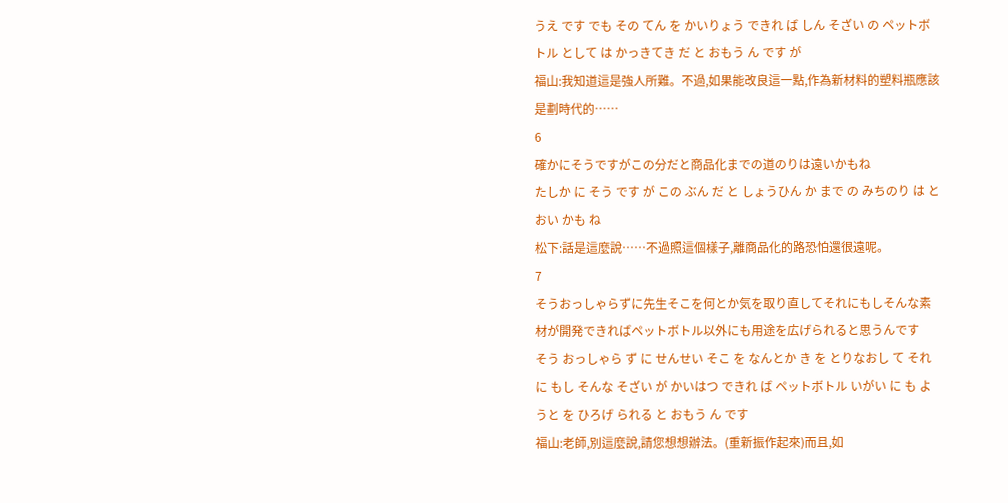うえ です でも その てん を かいりょう できれ ば しん そざい の ペットボトル として は かっきてき だ と おもう ん です が
福山:我知道這是強人所難。不過,如果能改良這一點,作為新材料的塑料瓶應該是劃時代的……
6
確かにそうですがこの分だと商品化までの道のりは遠いかもね
たしか に そう です が この ぶん だ と しょうひん か まで の みちのり は とおい かも ね
松下:話是這麼說……不過照這個樣子,離商品化的路恐怕還很遠呢。
7
そうおっしゃらずに先生そこを何とか気を取り直してそれにもしそんな素材が開発できればペットボトル以外にも用途を広げられると思うんです
そう おっしゃら ず に せんせい そこ を なんとか き を とりなおし て それ に もし そんな そざい が かいはつ できれ ば ペットボトル いがい に も ようと を ひろげ られる と おもう ん です
福山:老師,別這麼說,請您想想辦法。(重新振作起來)而且,如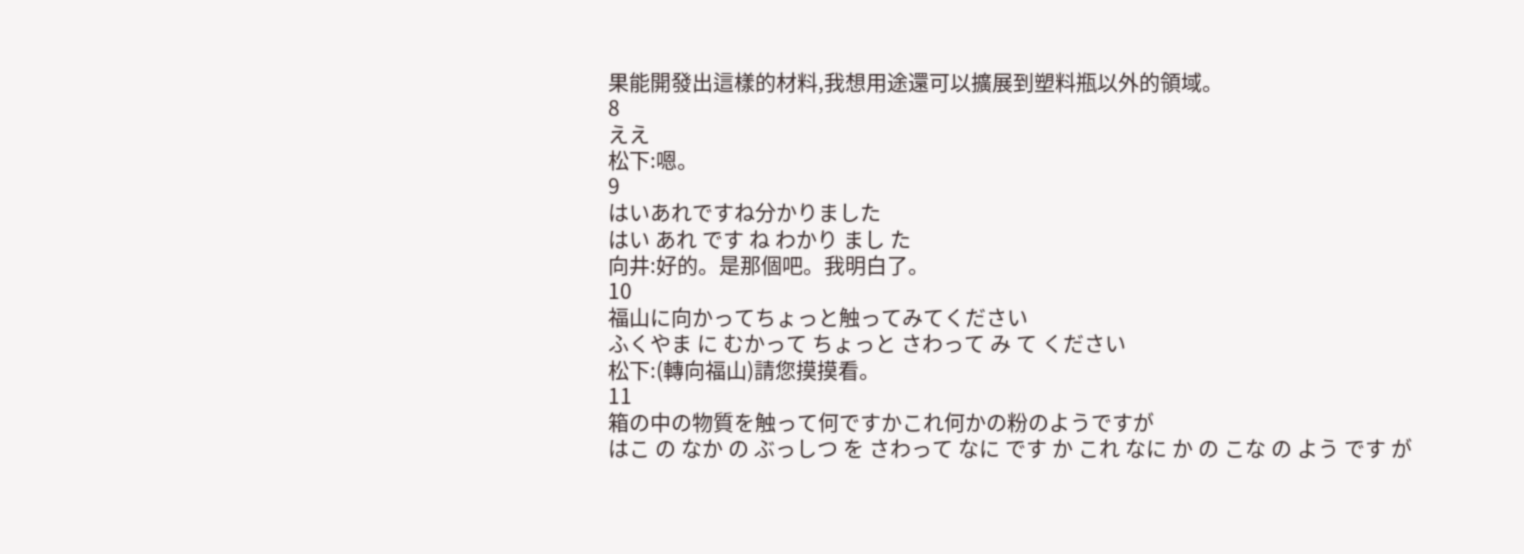果能開發出這樣的材料,我想用途還可以擴展到塑料瓶以外的領域。
8
ええ
松下:嗯。
9
はいあれですね分かりました
はい あれ です ね わかり まし た
向井:好的。是那個吧。我明白了。
10
福山に向かってちょっと触ってみてください
ふくやま に むかって ちょっと さわって み て ください
松下:(轉向福山)請您摸摸看。
11
箱の中の物質を触って何ですかこれ何かの粉のようですが
はこ の なか の ぶっしつ を さわって なに です か これ なに か の こな の よう です が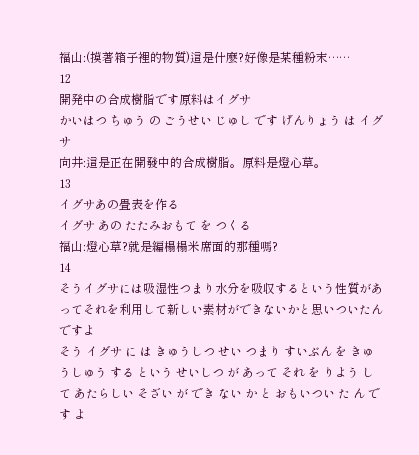福山:(摸著箱子裡的物質)這是什麼?好像是某種粉末……
12
開発中の合成樹脂です原料はイグサ
かいはつ ちゅう の ごうせい じゅし です げんりょう は イグサ
向井:這是正在開發中的合成樹脂。原料是燈心草。
13
イグサあの畳表を作る
イグサ あの たたみおもて を つくる
福山:燈心草?就是編榻榻米席面的那種嗎?
14
そうイグサには吸湿性つまり水分を吸収するという性質があってそれを利用して新しい素材ができないかと思いついたんですよ
そう イグサ に は きゅうしつ せい つまり すいぶん を きゅうしゅう する という せいしつ が あって それ を りよう し て あたらしい そざい が でき ない か と おもいつい た ん です よ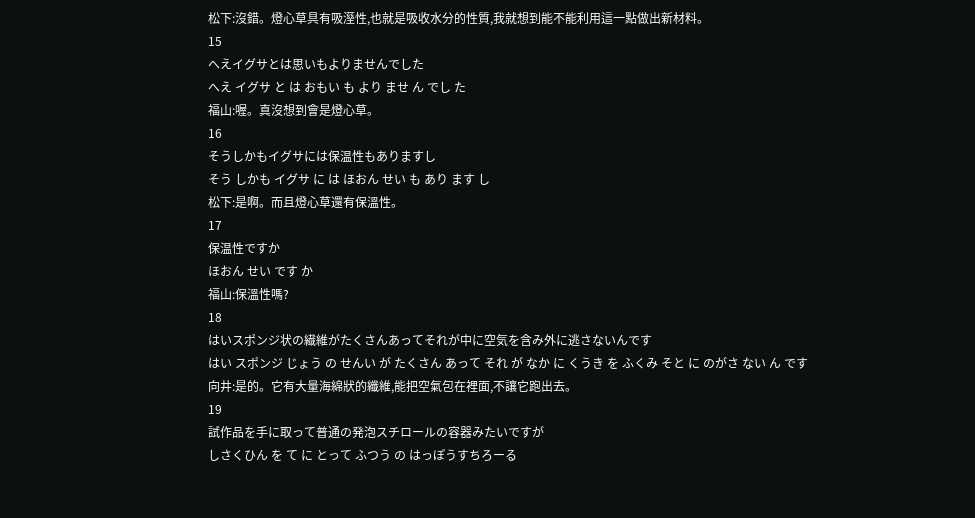松下:沒錯。燈心草具有吸溼性,也就是吸收水分的性質,我就想到能不能利用這一點做出新材料。
15
へえイグサとは思いもよりませんでした
へえ イグサ と は おもい も より ませ ん でし た
福山:喔。真沒想到會是燈心草。
16
そうしかもイグサには保温性もありますし
そう しかも イグサ に は ほおん せい も あり ます し
松下:是啊。而且燈心草還有保溫性。
17
保温性ですか
ほおん せい です か
福山:保溫性嗎?
18
はいスポンジ状の繊維がたくさんあってそれが中に空気を含み外に逃さないんです
はい スポンジ じょう の せんい が たくさん あって それ が なか に くうき を ふくみ そと に のがさ ない ん です
向井:是的。它有大量海綿狀的纖維,能把空氣包在裡面,不讓它跑出去。
19
試作品を手に取って普通の発泡スチロールの容器みたいですが
しさくひん を て に とって ふつう の はっぽうすちろーる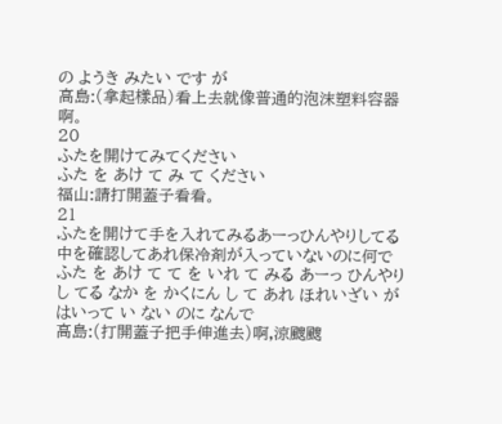の ようき みたい です が
高島:(拿起樣品)看上去就像普通的泡沫塑料容器啊。
20
ふたを開けてみてください
ふた を あけ て み て ください
福山:請打開蓋子看看。
21
ふたを開けて手を入れてみるあーっひんやりしてる中を確認してあれ保冷剤が入っていないのに何で
ふた を あけ て て を いれ て みる あーっ ひんやり し てる なか を かくにん し て あれ ほれいざい が はいって い ない のに なんで
高島:(打開蓋子把手伸進去)啊,涼颼颼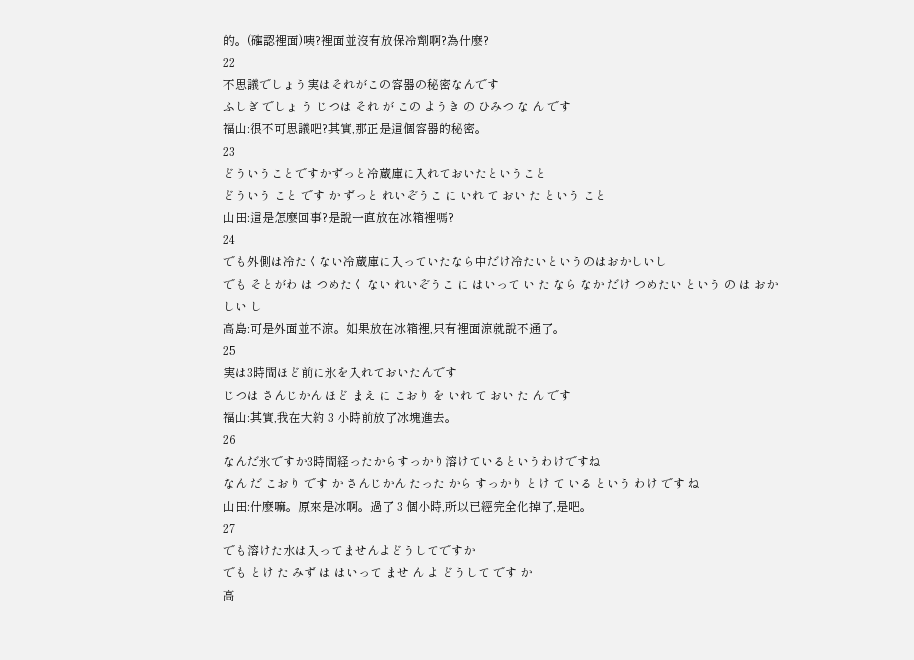的。(確認裡面)咦?裡面並沒有放保冷劑啊?為什麼?
22
不思議でしょう実はそれがこの容器の秘密なんです
ふしぎ でしょ う じつは それ が この ようき の ひみつ な ん です
福山:很不可思議吧?其實,那正是這個容器的秘密。
23
どういうことですかずっと冷蔵庫に入れておいたということ
どういう こと です か ずっと れいぞうこ に いれ て おい た という こと
山田:這是怎麼回事?是說一直放在冰箱裡嗎?
24
でも外側は冷たくない冷蔵庫に入っていたなら中だけ冷たいというのはおかしいし
でも そとがわ は つめたく ない れいぞうこ に はいって い た なら なか だけ つめたい という の は おかしい し
高島:可是外面並不涼。如果放在冰箱裡,只有裡面涼就說不通了。
25
実は3時間ほど前に氷を入れておいたんです
じつは さんじかん ほど まえ に こおり を いれ て おい た ん です
福山:其實,我在大約 3 小時前放了冰塊進去。
26
なんだ氷ですか3時間経ったからすっかり溶けているというわけですね
なん だ こおり です か さんじかん たった から すっかり とけ て いる という わけ です ね
山田:什麼嘛。原來是冰啊。過了 3 個小時,所以已經完全化掉了,是吧。
27
でも溶けた水は入ってませんよどうしてですか
でも とけ た みず は はいって ませ ん よ どうして です か
高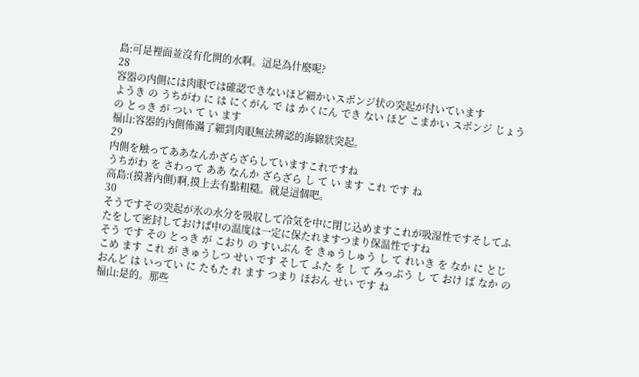島:可是裡面並沒有化開的水啊。這是為什麼呢?
28
容器の内側には肉眼では確認できないほど細かいスポンジ状の突起が付いています
ようき の うちがわ に は にくがん で は かくにん でき ない ほど こまかい スポンジ じょう の とっき が つい て い ます
福山:容器的內側佈滿了細到肉眼無法辨認的海綿狀突起。
29
内側を触ってああなんかざらざらしていますこれですね
うちがわ を さわって ああ なんか ざらざら し て い ます これ です ね
高島:(摸著內側)啊,摸上去有點粗糙。就是這個吧。
30
そうですその突起が氷の水分を吸収して冷気を中に閉じ込めますこれが吸湿性ですそしてふたをして密封しておけば中の温度は一定に保たれますつまり保温性ですね
そう です その とっき が こおり の すいぶん を きゅうしゅう し て れいき を なか に とじこめ ます これ が きゅうしつ せい です そして ふた を し て みっぷう し て おけ ば なか の おんど は いってい に たもた れ ます つまり ほおん せい です ね
福山:是的。那些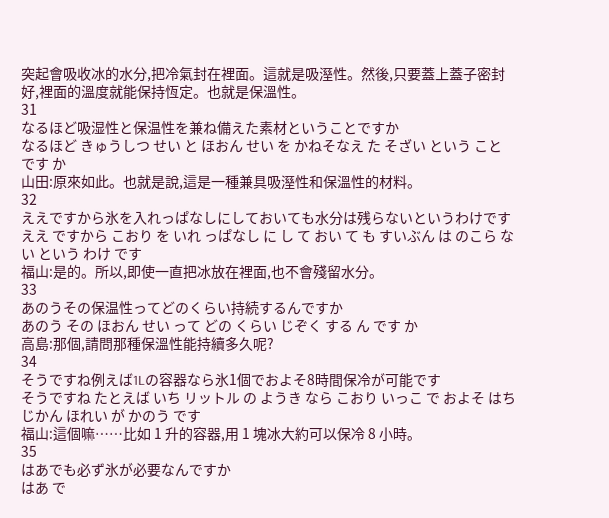突起會吸收冰的水分,把冷氣封在裡面。這就是吸溼性。然後,只要蓋上蓋子密封好,裡面的溫度就能保持恆定。也就是保溫性。
31
なるほど吸湿性と保温性を兼ね備えた素材ということですか
なるほど きゅうしつ せい と ほおん せい を かねそなえ た そざい という こと です か
山田:原來如此。也就是說,這是一種兼具吸溼性和保溫性的材料。
32
ええですから氷を入れっぱなしにしておいても水分は残らないというわけです
ええ ですから こおり を いれ っぱなし に し て おい て も すいぶん は のこら ない という わけ です
福山:是的。所以,即使一直把冰放在裡面,也不會殘留水分。
33
あのうその保温性ってどのくらい持続するんですか
あのう その ほおん せい って どの くらい じぞく する ん です か
高島:那個,請問那種保溫性能持續多久呢?
34
そうですね例えば1Lの容器なら氷1個でおよそ8時間保冷が可能です
そうですね たとえば いち リットル の ようき なら こおり いっこ で およそ はちじかん ほれい が かのう です
福山:這個嘛……比如 1 升的容器,用 1 塊冰大約可以保冷 8 小時。
35
はあでも必ず氷が必要なんですか
はあ で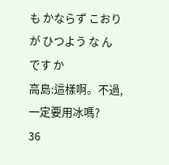も かならず こおり が ひつよう な ん です か
高島:這樣啊。不過,一定要用冰嗎?
36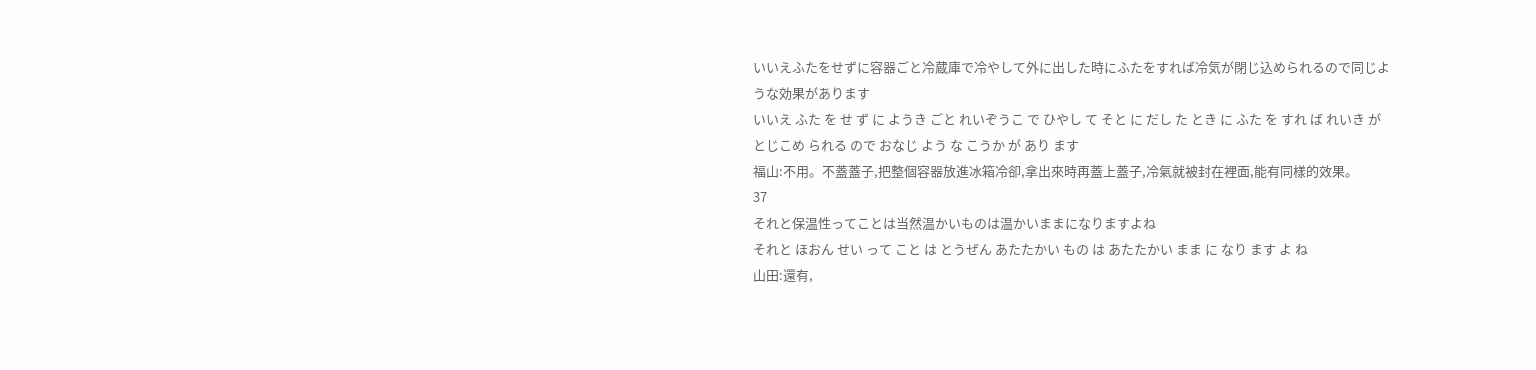いいえふたをせずに容器ごと冷蔵庫で冷やして外に出した時にふたをすれば冷気が閉じ込められるので同じような効果があります
いいえ ふた を せ ず に ようき ごと れいぞうこ で ひやし て そと に だし た とき に ふた を すれ ば れいき が とじこめ られる ので おなじ よう な こうか が あり ます
福山:不用。不蓋蓋子,把整個容器放進冰箱冷卻,拿出來時再蓋上蓋子,冷氣就被封在裡面,能有同樣的效果。
37
それと保温性ってことは当然温かいものは温かいままになりますよね
それと ほおん せい って こと は とうぜん あたたかい もの は あたたかい まま に なり ます よ ね
山田:還有,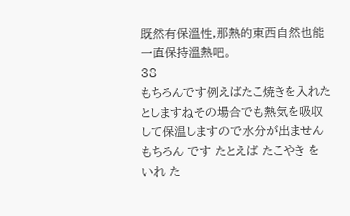既然有保溫性,那熱的東西自然也能一直保持溫熱吧。
38
もちろんです例えばたこ焼きを入れたとしますねその場合でも熱気を吸収して保温しますので水分が出ません
もちろん です たとえば たこやき を いれ た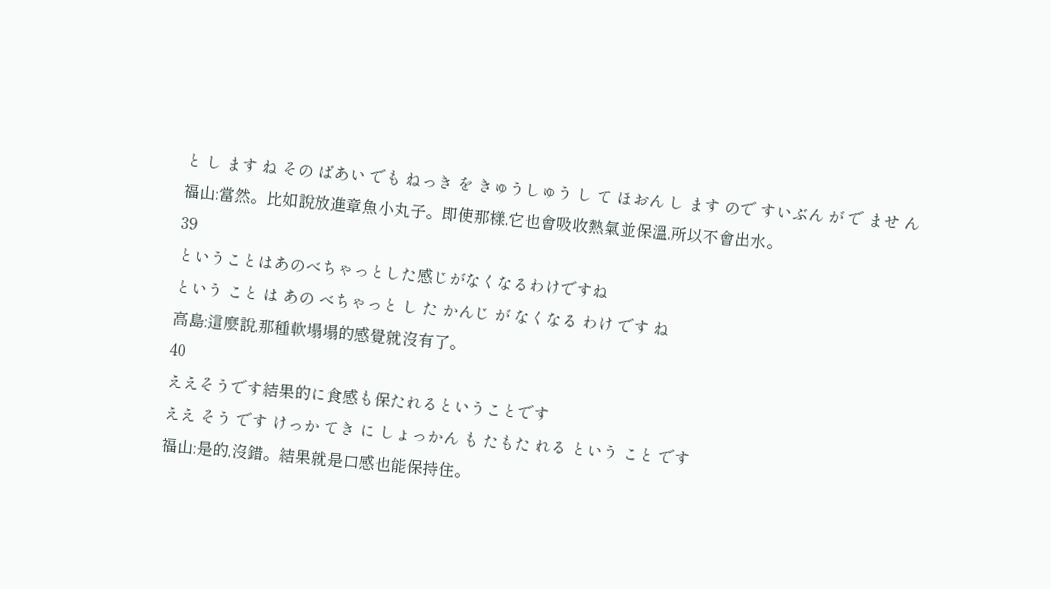と し ます ね その ばあい でも ねっき を きゅうしゅう し て ほおん し ます ので すいぶん が で ませ ん
福山:當然。比如說放進章魚小丸子。即使那樣,它也會吸收熱氣並保溫,所以不會出水。
39
ということはあのべちゃっとした感じがなくなるわけですね
という こと は あの べちゃっと し た かんじ が なくなる わけ です ね
高島:這麼說,那種軟塌塌的感覺就沒有了。
40
ええそうです結果的に食感も保たれるということです
ええ そう です けっか てき に しょっかん も たもた れる という こと です
福山:是的,沒錯。結果就是口感也能保持住。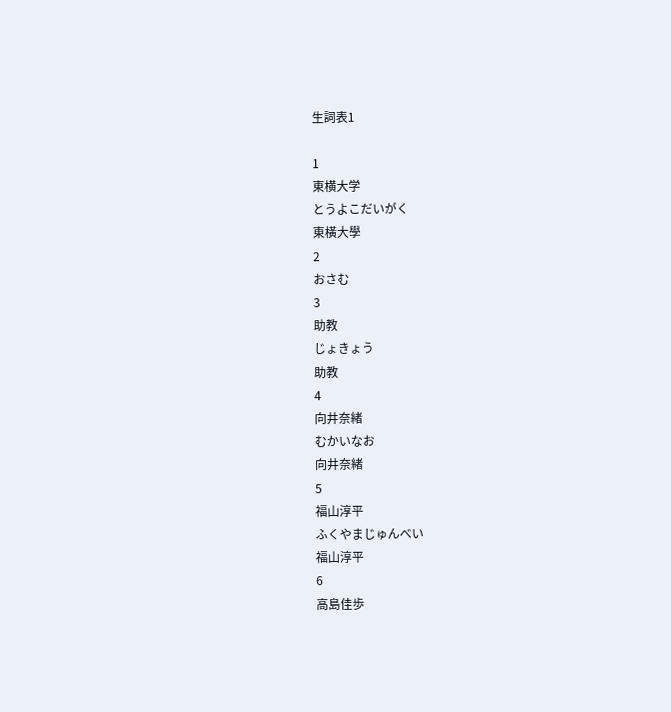生詞表1

1
東横大学
とうよこだいがく
東橫大學
2
おさむ
3
助教
じょきょう
助教
4
向井奈緒
むかいなお
向井奈緒
5
福山淳平
ふくやまじゅんべい
福山淳平
6
高島佳歩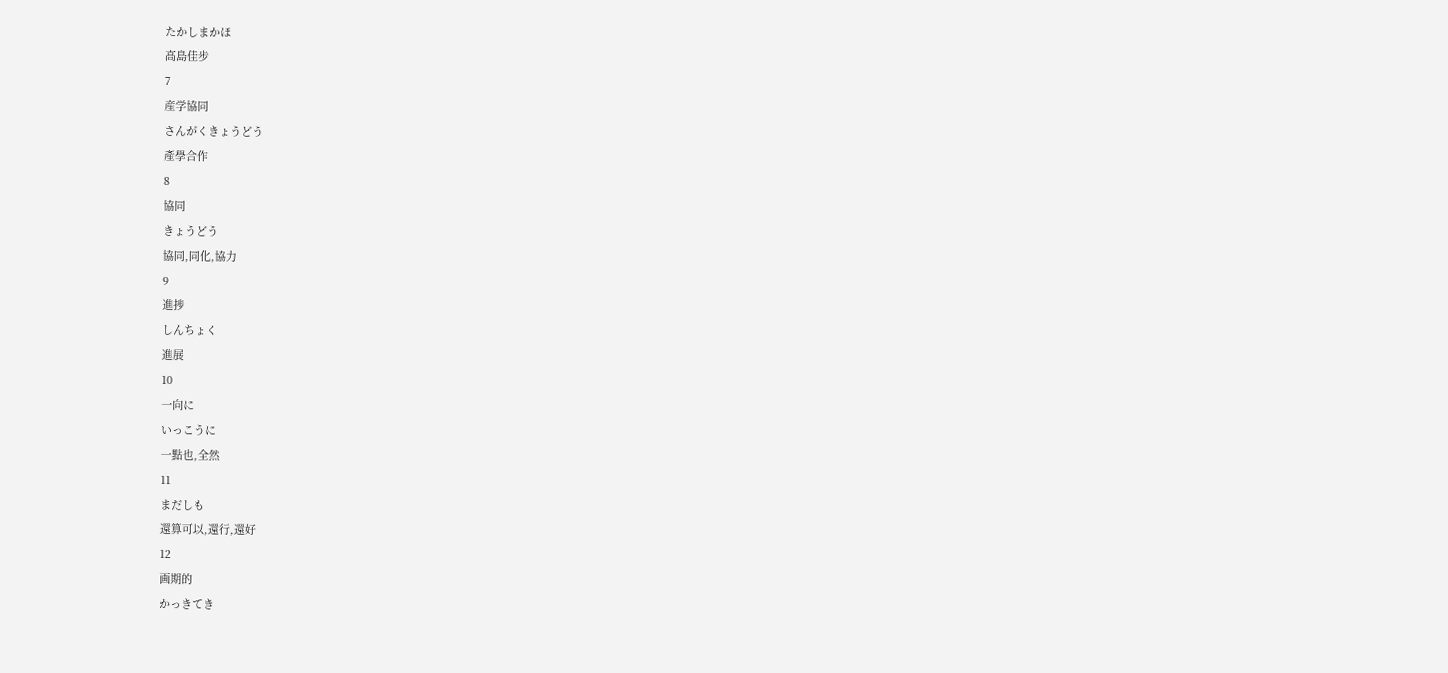たかしまかほ
高島佳步
7
産学協同
さんがくきょうどう
產學合作
8
協同
きょうどう
協同,同化,協力
9
進捗
しんちょく
進展
10
一向に
いっこうに
一點也,全然
11
まだしも
還算可以,還行,還好
12
画期的
かっきてき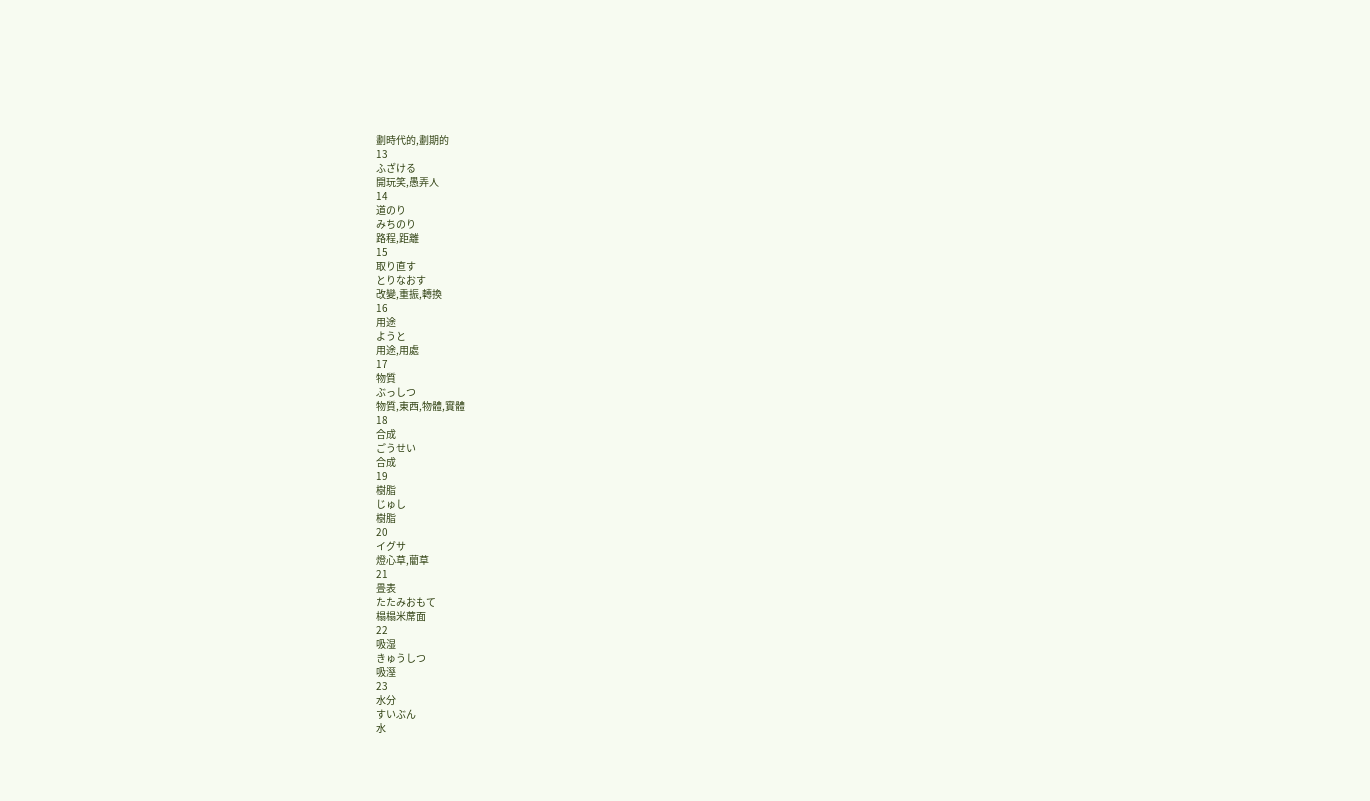劃時代的,劃期的
13
ふざける
開玩笑,愚弄人
14
道のり
みちのり
路程,距離
15
取り直す
とりなおす
改變,重振,轉換
16
用途
ようと
用途,用處
17
物質
ぶっしつ
物質,東西,物體,實體
18
合成
ごうせい
合成
19
樹脂
じゅし
樹脂
20
イグサ
燈心草,藺草
21
畳表
たたみおもて
榻榻米蓆面
22
吸湿
きゅうしつ
吸溼
23
水分
すいぶん
水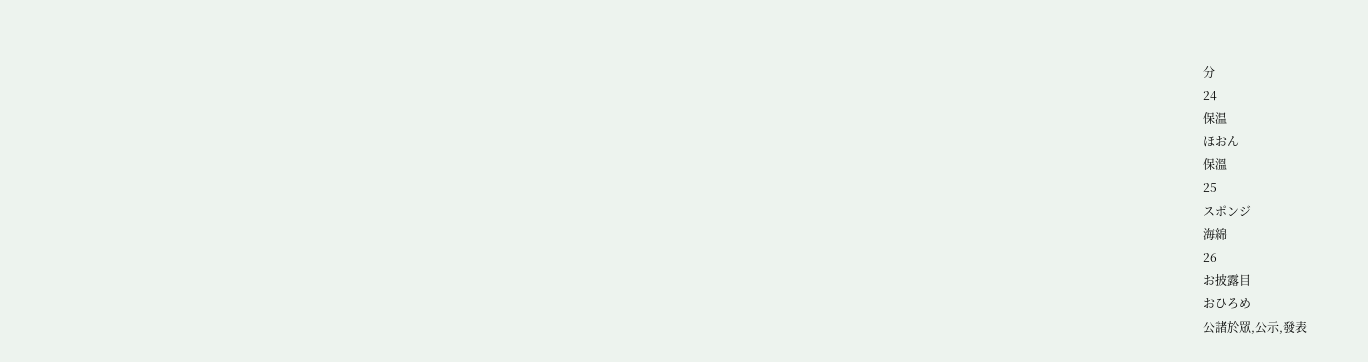分
24
保温
ほおん
保溫
25
スポンジ
海綿
26
お披露目
おひろめ
公諸於眾,公示,發表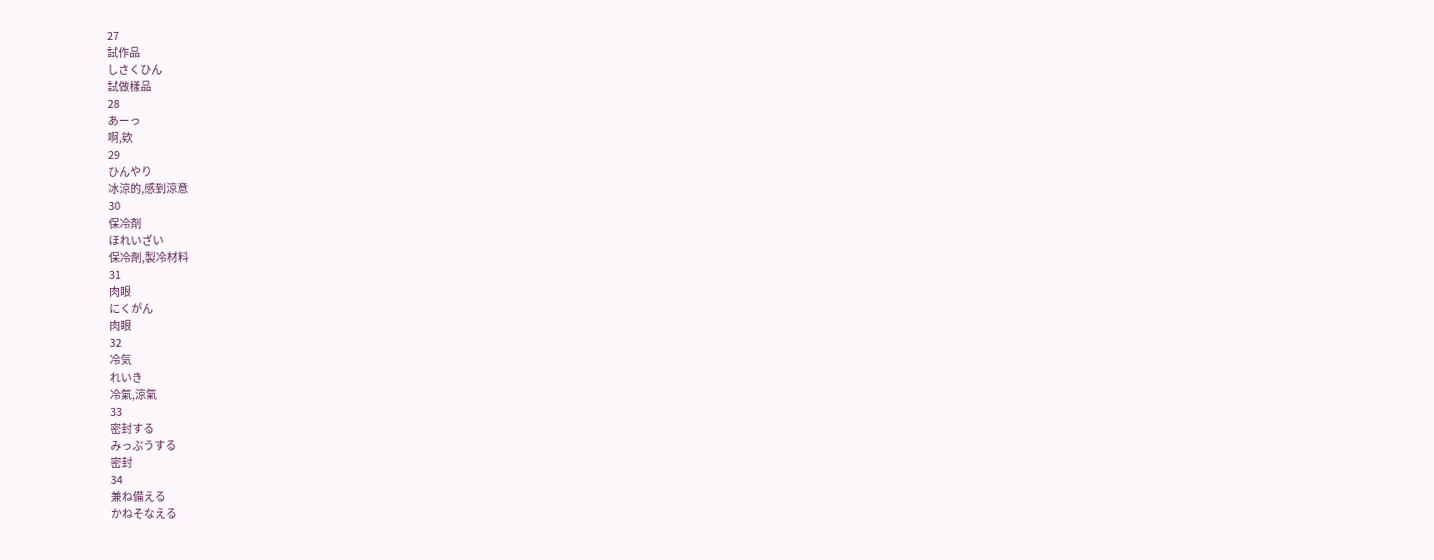27
試作品
しさくひん
試做樣品
28
あーっ
啊,欸
29
ひんやり
冰涼的,感到涼意
30
保冷剤
ほれいざい
保冷劑,製冷材料
31
肉眼
にくがん
肉眼
32
冷気
れいき
冷氣,涼氣
33
密封する
みっぷうする
密封
34
兼ね備える
かねそなえる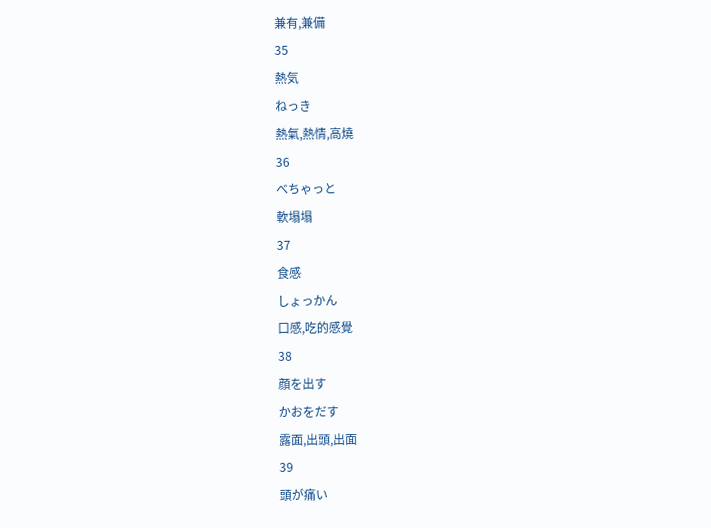兼有,兼備
35
熱気
ねっき
熱氣,熱情,高燒
36
べちゃっと
軟塌塌
37
食感
しょっかん
口感,吃的感覺
38
顔を出す
かおをだす
露面,出頭,出面
39
頭が痛い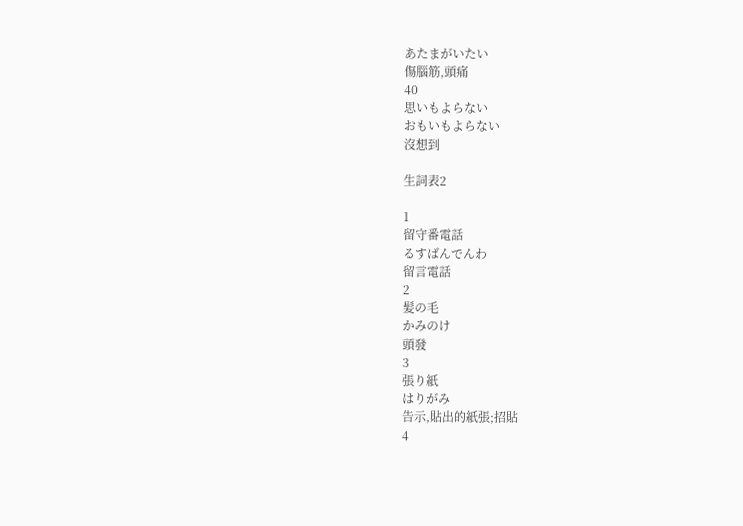あたまがいたい
傷腦筋,頭痛
40
思いもよらない
おもいもよらない
沒想到

生詞表2

1
留守番電話
るすばんでんわ
留言電話
2
髪の毛
かみのけ
頭發
3
張り紙
はりがみ
告示,貼出的紙張;招貼
4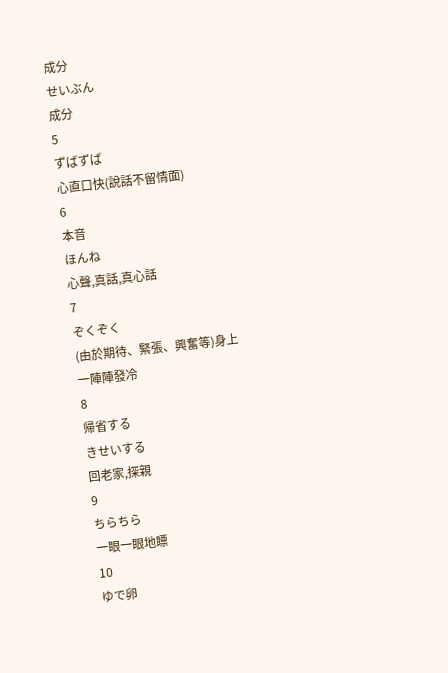成分
せいぶん
成分
5
ずばずば
心直口快(說話不留情面)
6
本音
ほんね
心聲,真話,真心話
7
ぞくぞく
(由於期待、緊張、興奮等)身上一陣陣發冷
8
帰省する
きせいする
回老家,探親
9
ちらちら
一眼一眼地瞟
10
ゆで卵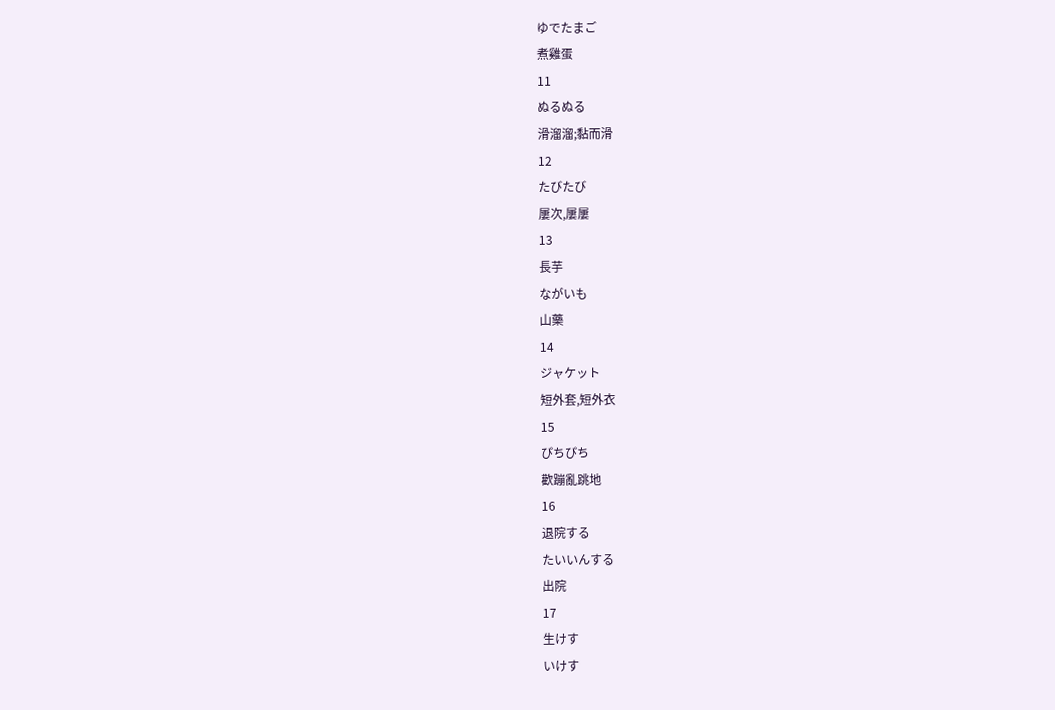ゆでたまご
煮雞蛋
11
ぬるぬる
滑溜溜;黏而滑
12
たびたび
屢次,屢屢
13
長芋
ながいも
山藥
14
ジャケット
短外套,短外衣
15
ぴちぴち
歡蹦亂跳地
16
退院する
たいいんする
出院
17
生けす
いけす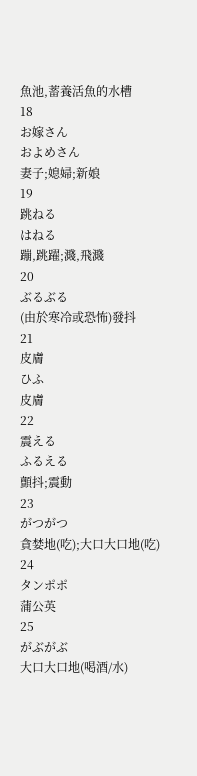魚池,蓄養活魚的水槽
18
お嫁さん
およめさん
妻子;媳婦;新娘
19
跳ねる
はねる
蹦,跳躍;濺,飛濺
20
ぶるぶる
(由於寒冷或恐怖)發抖
21
皮膚
ひふ
皮膚
22
震える
ふるえる
顫抖;震動
23
がつがつ
貪婪地(吃);大口大口地(吃)
24
タンポポ
蒲公英
25
がぶがぶ
大口大口地(喝酒/水)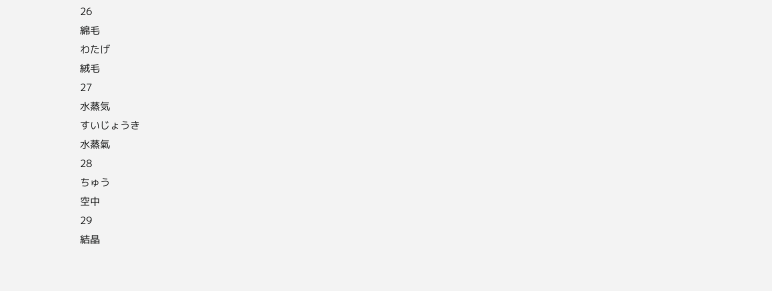26
綿毛
わたげ
絨毛
27
水蒸気
すいじょうき
水蒸氣
28
ちゅう
空中
29
結晶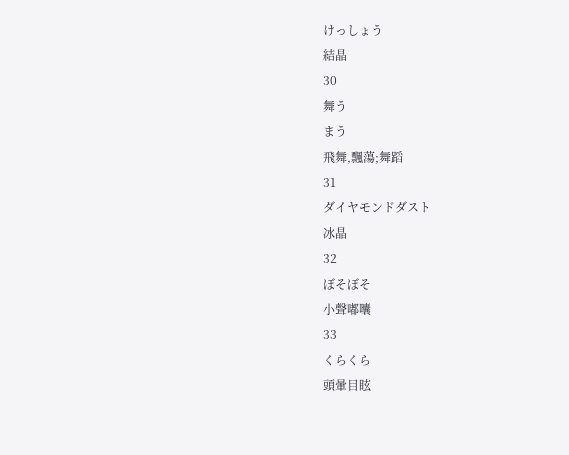けっしょう
結晶
30
舞う
まう
飛舞,飄蕩;舞蹈
31
ダイヤモンドダスト
冰晶
32
ぼそぼそ
小聲嘟囔
33
くらくら
頭暈目眩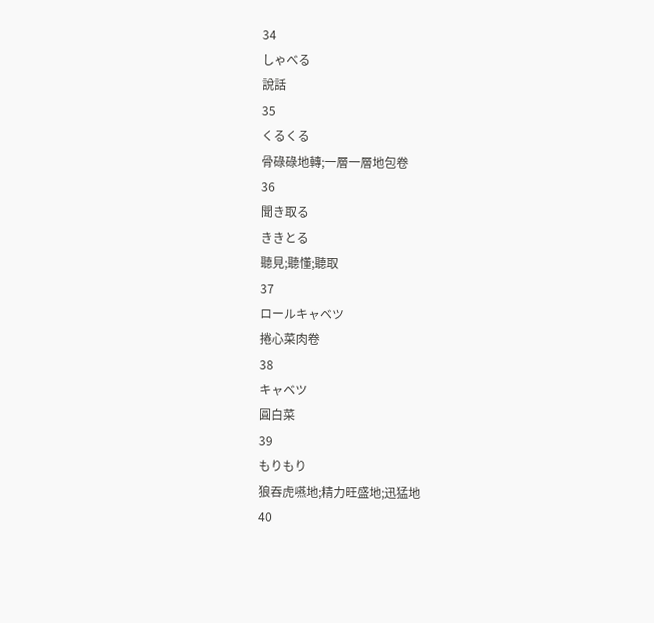34
しゃべる
說話
35
くるくる
骨碌碌地轉;一層一層地包卷
36
聞き取る
ききとる
聽見;聽懂;聽取
37
ロールキャベツ
捲心菜肉卷
38
キャベツ
圓白菜
39
もりもり
狼吞虎嚥地;精力旺盛地;迅猛地
40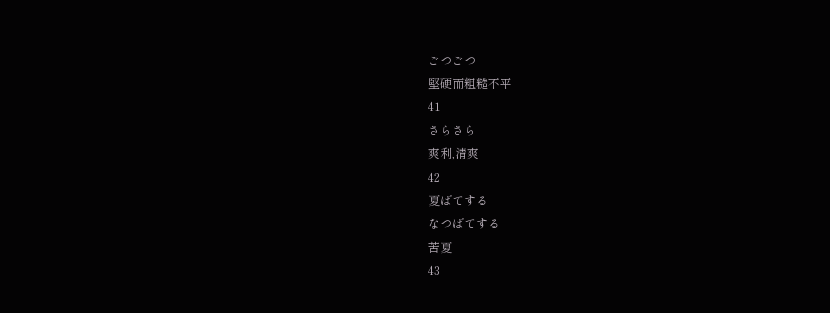ごつごつ
堅硬而粗糙不平
41
さらさら
爽利,清爽
42
夏ばてする
なつばてする
苦夏
43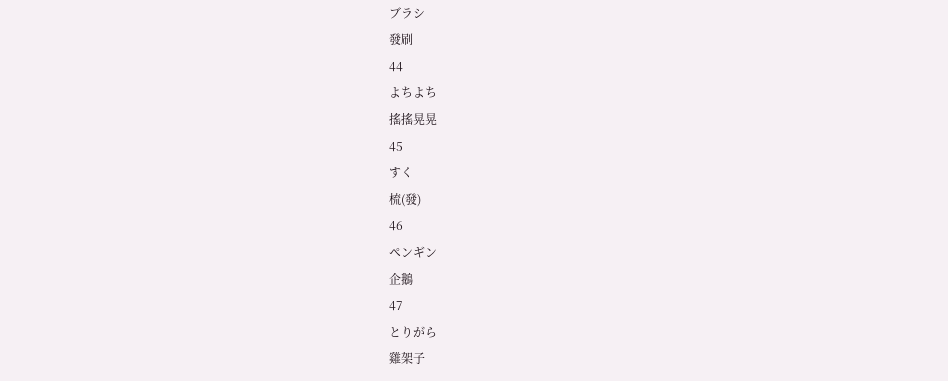ブラシ
發刷
44
よちよち
搖搖晃晃
45
すく
梳(發)
46
ペンギン
企鵝
47
とりがら
雞架子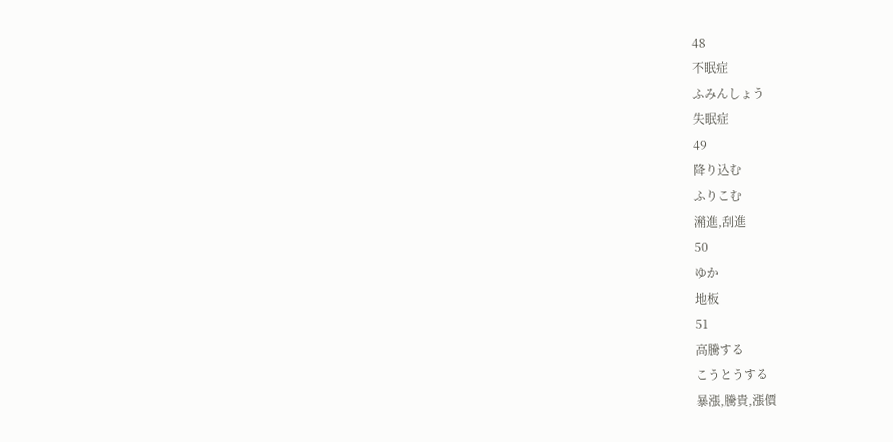48
不眠症
ふみんしょう
失眠症
49
降り込む
ふりこむ
潲進,刮進
50
ゆか
地板
51
高騰する
こうとうする
暴漲,騰貴,漲價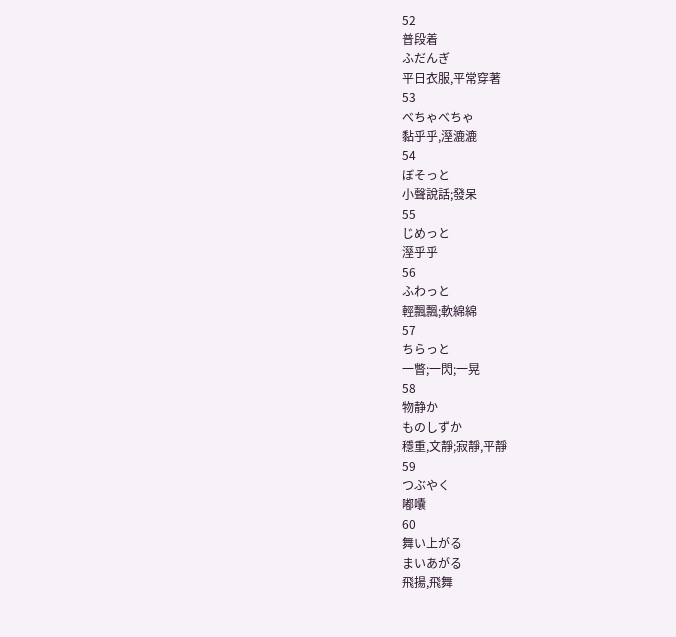52
普段着
ふだんぎ
平日衣服,平常穿著
53
べちゃべちゃ
黏乎乎,溼漉漉
54
ぼそっと
小聲說話;發呆
55
じめっと
溼乎乎
56
ふわっと
輕飄飄;軟綿綿
57
ちらっと
一瞥;一閃;一晃
58
物静か
ものしずか
穩重,文靜;寂靜,平靜
59
つぶやく
嘟囔
60
舞い上がる
まいあがる
飛揚,飛舞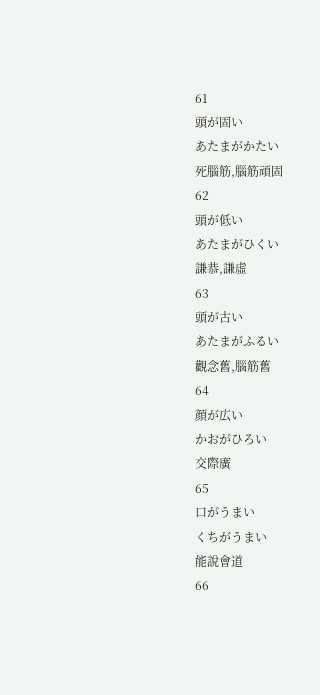61
頭が固い
あたまがかたい
死腦筋,腦筋頑固
62
頭が低い
あたまがひくい
謙恭,謙虛
63
頭が古い
あたまがふるい
觀念舊,腦筋舊
64
顔が広い
かおがひろい
交際廣
65
口がうまい
くちがうまい
能說會道
66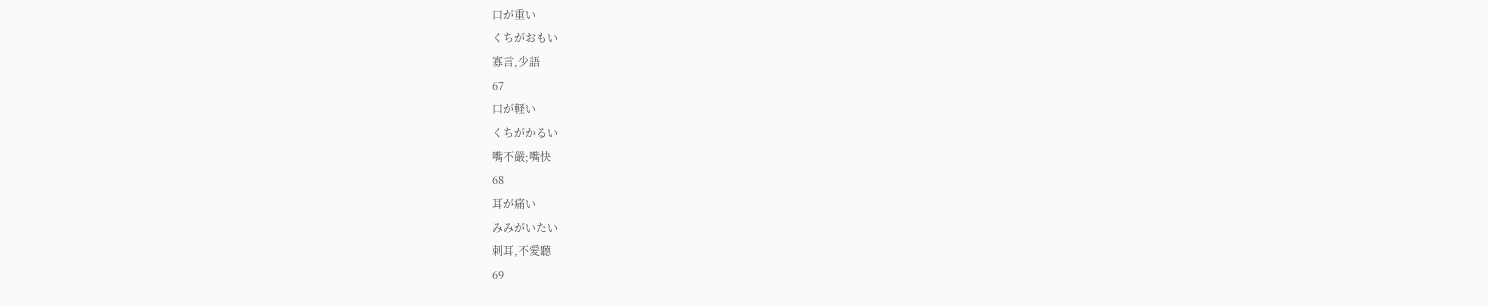口が重い
くちがおもい
寡言,少語
67
口が軽い
くちがかるい
嘴不嚴;嘴快
68
耳が痛い
みみがいたい
刺耳,不愛聽
69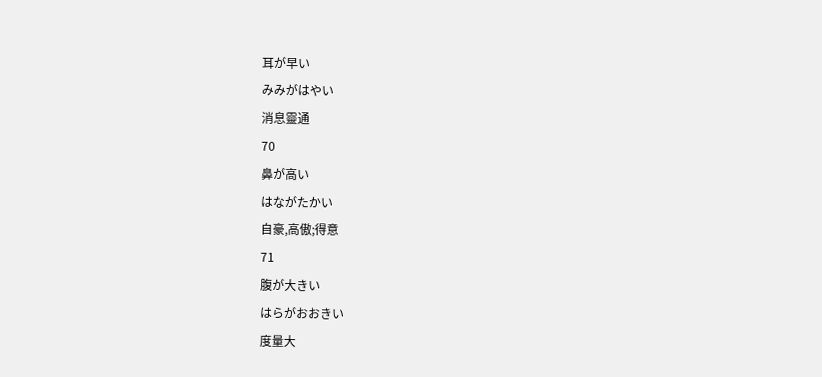耳が早い
みみがはやい
消息靈通
70
鼻が高い
はながたかい
自豪,高傲;得意
71
腹が大きい
はらがおおきい
度量大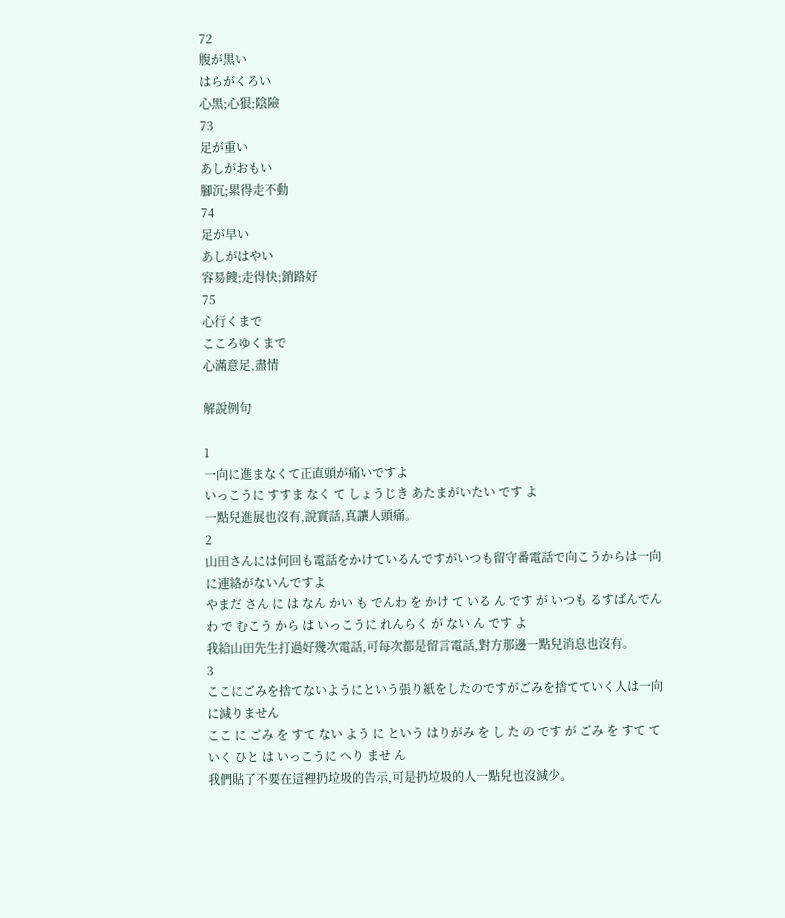72
腹が黒い
はらがくろい
心黑;心狠;陰險
73
足が重い
あしがおもい
腳沉;累得走不動
74
足が早い
あしがはやい
容易餿;走得快;銷路好
75
心行くまで
こころゆくまで
心滿意足,盡情

解說例句

1
一向に進まなくて正直頭が痛いですよ
いっこうに すすま なく て しょうじき あたまがいたい です よ
一點兒進展也沒有,說實話,真讓人頭痛。
2
山田さんには何回も電話をかけているんですがいつも留守番電話で向こうからは一向に連絡がないんですよ
やまだ さん に は なん かい も でんわ を かけ て いる ん です が いつも るすばんでんわ で むこう から は いっこうに れんらく が ない ん です よ
我給山田先生打過好幾次電話,可每次都是留言電話,對方那邊一點兒消息也沒有。
3
ここにごみを捨てないようにという張り紙をしたのですがごみを捨てていく人は一向に減りません
ここ に ごみ を すて ない よう に という はりがみ を し た の です が ごみ を すて て いく ひと は いっこうに へり ませ ん
我們貼了不要在這裡扔垃圾的告示,可是扔垃圾的人一點兒也沒減少。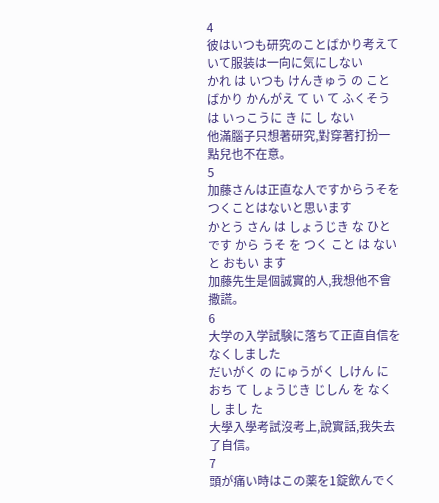4
彼はいつも研究のことばかり考えていて服装は一向に気にしない
かれ は いつも けんきゅう の こと ばかり かんがえ て い て ふくそう は いっこうに き に し ない
他滿腦子只想著研究,對穿著打扮一點兒也不在意。
5
加藤さんは正直な人ですからうそをつくことはないと思います
かとう さん は しょうじき な ひと です から うそ を つく こと は ない と おもい ます
加藤先生是個誠實的人,我想他不會撒謊。
6
大学の入学試験に落ちて正直自信をなくしました
だいがく の にゅうがく しけん に おち て しょうじき じしん を なくし まし た
大學入學考試沒考上,說實話,我失去了自信。
7
頭が痛い時はこの薬を1錠飲んでく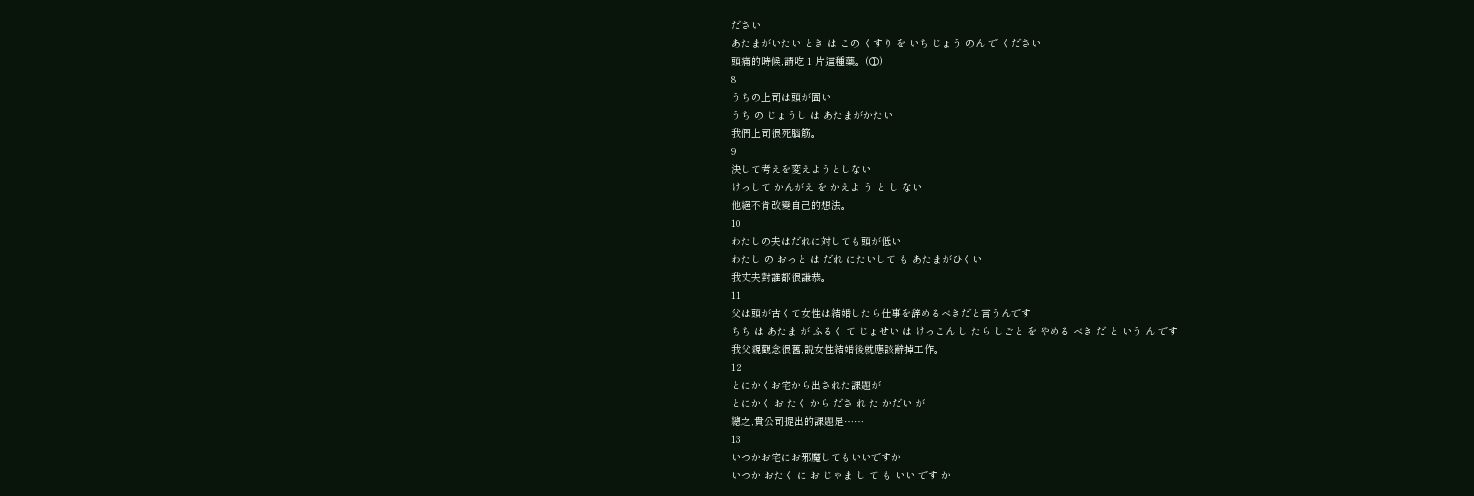ださい
あたまがいたい とき は この くすり を いち じょう のん で ください
頭痛的時候,請吃 1 片這種藥。(①)
8
うちの上司は頭が固い
うち の じょうし は あたまがかたい
我們上司很死腦筋。
9
決して考えを変えようとしない
けっして かんがえ を かえよ う と し ない
他絕不肯改變自己的想法。
10
わたしの夫はだれに対しても頭が低い
わたし の おっと は だれ にたいして も あたまがひくい
我丈夫對誰都很謙恭。
11
父は頭が古くて女性は結婚したら仕事を辞めるべきだと言うんです
ちち は あたま が ふるく て じょせい は けっこん し たら しごと を やめる べき だ と いう ん です
我父親觀念很舊,說女性結婚後就應該辭掉工作。
12
とにかくお宅から出された課題が
とにかく お たく から ださ れ た かだい が
總之,貴公司提出的課題是……
13
いつかお宅にお邪魔してもいいですか
いつか おたく に お じゃま し て も いい です か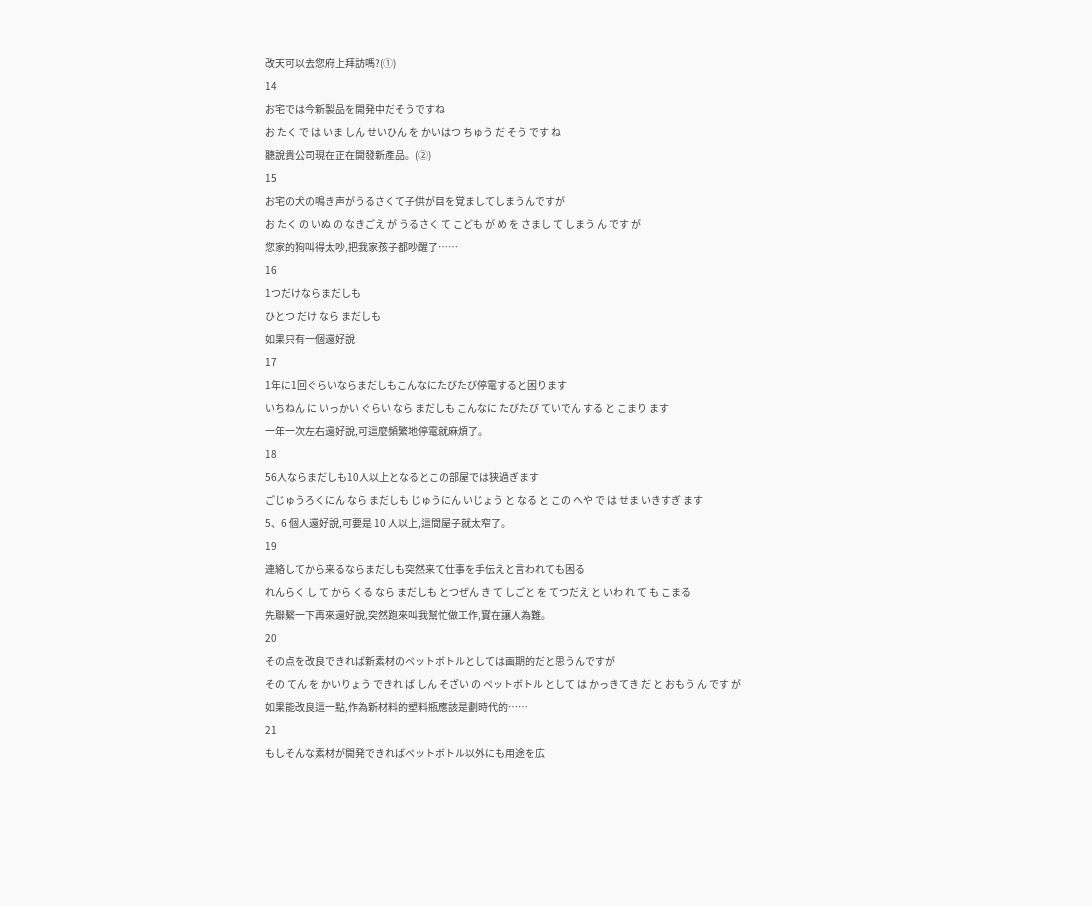改天可以去您府上拜訪嗎?(①)
14
お宅では今新製品を開発中だそうですね
お たく で は いま しん せいひん を かいはつ ちゅう だ そう です ね
聽說貴公司現在正在開發新產品。(②)
15
お宅の犬の鳴き声がうるさくて子供が目を覚ましてしまうんですが
お たく の いぬ の なきごえ が うるさく て こども が め を さまし て しまう ん です が
您家的狗叫得太吵,把我家孩子都吵醒了……
16
1つだけならまだしも
ひとつ だけ なら まだしも
如果只有一個還好說
17
1年に1回ぐらいならまだしもこんなにたびたび停電すると困ります
いちねん に いっかい ぐらい なら まだしも こんなに たびたび ていでん する と こまり ます
一年一次左右還好說,可這麼頻繁地停電就麻煩了。
18
56人ならまだしも10人以上となるとこの部屋では狭過ぎます
ごじゅうろくにん なら まだしも じゅうにん いじょう と なる と この へや で は せま いきすぎ ます
5、6 個人還好說,可要是 10 人以上,這間屋子就太窄了。
19
連絡してから来るならまだしも突然来て仕事を手伝えと言われても困る
れんらく し て から くる なら まだしも とつぜん き て しごと を てつだえ と いわ れ て も こまる
先聯繫一下再來還好說,突然跑來叫我幫忙做工作,實在讓人為難。
20
その点を改良できれば新素材のペットボトルとしては画期的だと思うんですが
その てん を かいりょう できれ ば しん そざい の ペットボトル として は かっきてき だ と おもう ん です が
如果能改良這一點,作為新材料的塑料瓶應該是劃時代的……
21
もしそんな素材が開発できればペットボトル以外にも用途を広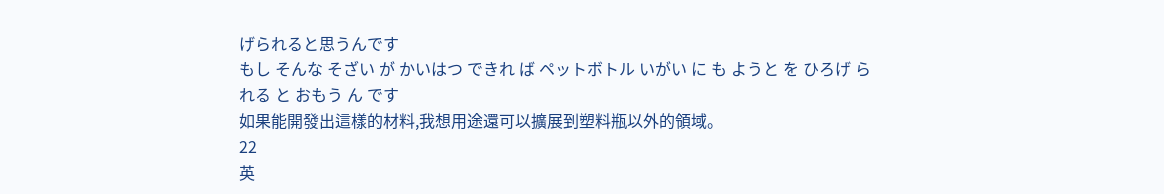げられると思うんです
もし そんな そざい が かいはつ できれ ば ペットボトル いがい に も ようと を ひろげ られる と おもう ん です
如果能開發出這樣的材料,我想用途還可以擴展到塑料瓶以外的領域。
22
英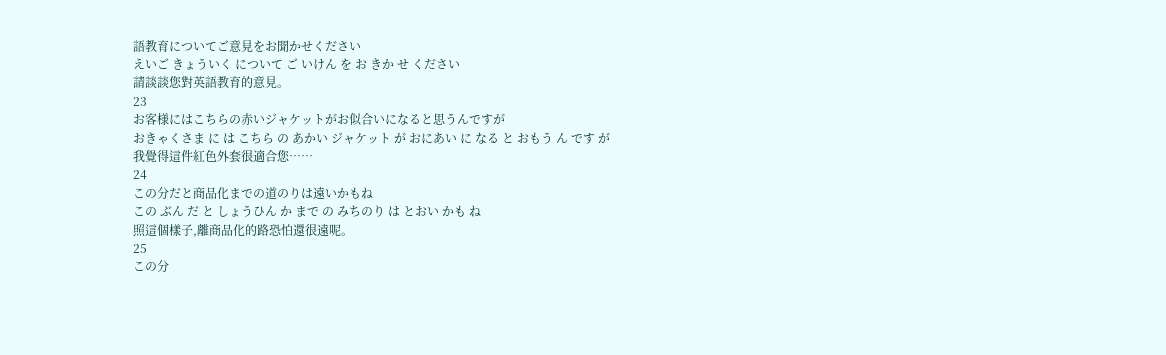語教育についてご意見をお聞かせください
えいご きょういく について ご いけん を お きか せ ください
請談談您對英語教育的意見。
23
お客様にはこちらの赤いジャケットがお似合いになると思うんですが
おきゃくさま に は こちら の あかい ジャケット が おにあい に なる と おもう ん です が
我覺得這件紅色外套很適合您……
24
この分だと商品化までの道のりは遠いかもね
この ぶん だ と しょうひん か まで の みちのり は とおい かも ね
照這個樣子,離商品化的路恐怕還很遠呢。
25
この分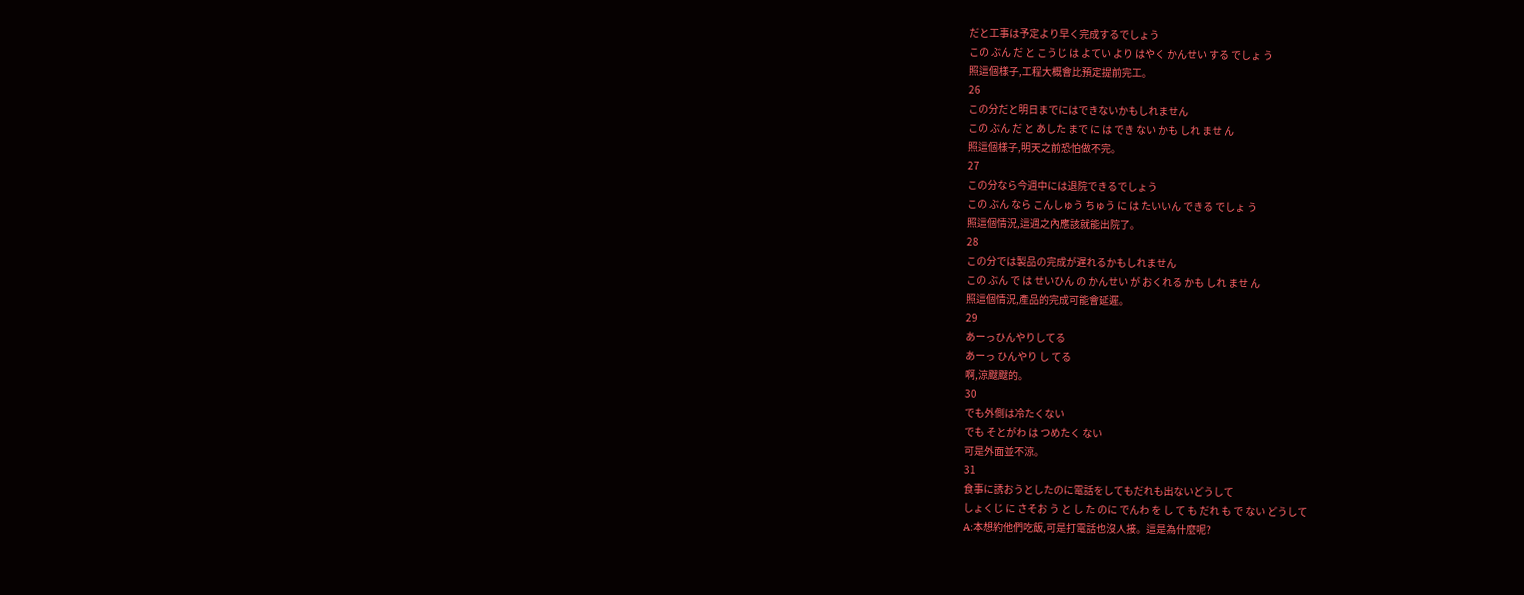だと工事は予定より早く完成するでしょう
この ぶん だ と こうじ は よてい より はやく かんせい する でしょ う
照這個樣子,工程大概會比預定提前完工。
26
この分だと明日までにはできないかもしれません
この ぶん だ と あした まで に は でき ない かも しれ ませ ん
照這個樣子,明天之前恐怕做不完。
27
この分なら今週中には退院できるでしょう
この ぶん なら こんしゅう ちゅう に は たいいん できる でしょ う
照這個情況,這週之內應該就能出院了。
28
この分では製品の完成が遅れるかもしれません
この ぶん で は せいひん の かんせい が おくれる かも しれ ませ ん
照這個情況,產品的完成可能會延遲。
29
あーっひんやりしてる
あーっ ひんやり し てる
啊,涼颼颼的。
30
でも外側は冷たくない
でも そとがわ は つめたく ない
可是外面並不涼。
31
食事に誘おうとしたのに電話をしてもだれも出ないどうして
しょくじ に さそお う と し た のに でんわ を し て も だれ も で ない どうして
A:本想約他們吃飯,可是打電話也沒人接。這是為什麼呢?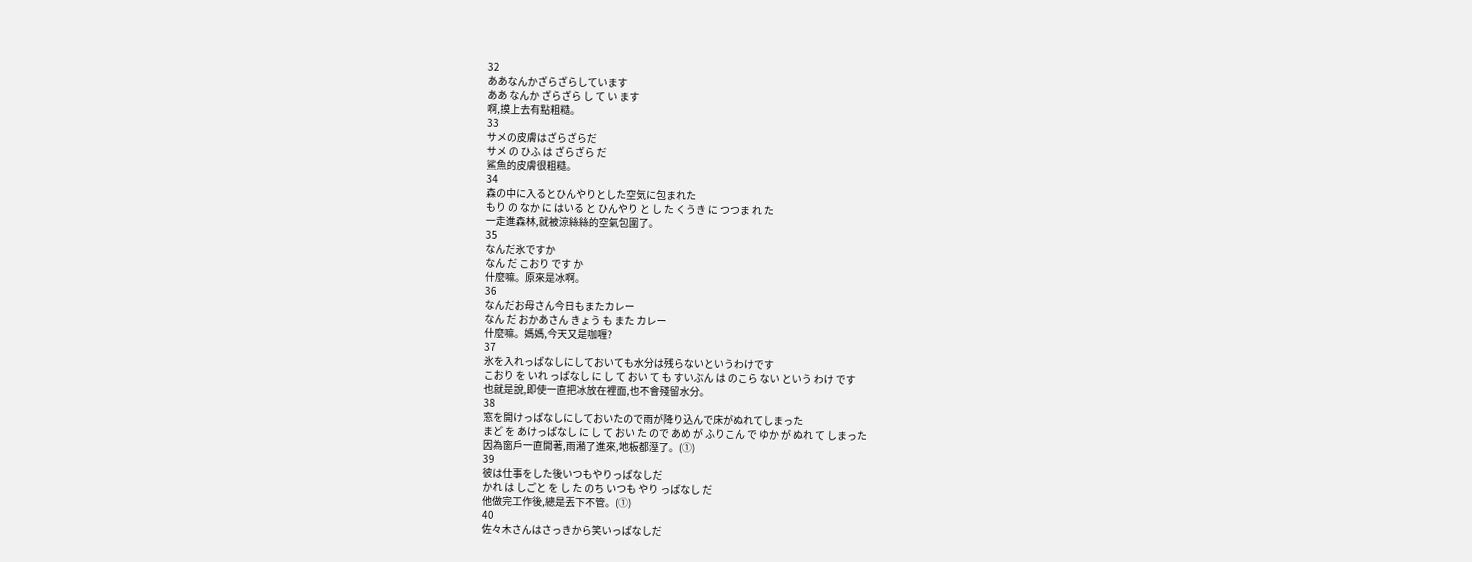32
ああなんかざらざらしています
ああ なんか ざらざら し て い ます
啊,摸上去有點粗糙。
33
サメの皮膚はざらざらだ
サメ の ひふ は ざらざら だ
鯊魚的皮膚很粗糙。
34
森の中に入るとひんやりとした空気に包まれた
もり の なか に はいる と ひんやり と し た くうき に つつま れ た
一走進森林,就被涼絲絲的空氣包圍了。
35
なんだ氷ですか
なん だ こおり です か
什麼嘛。原來是冰啊。
36
なんだお母さん今日もまたカレー
なん だ おかあさん きょう も また カレー
什麼嘛。媽媽,今天又是咖喱?
37
氷を入れっぱなしにしておいても水分は残らないというわけです
こおり を いれ っぱなし に し て おい て も すいぶん は のこら ない という わけ です
也就是說,即使一直把冰放在裡面,也不會殘留水分。
38
窓を開けっぱなしにしておいたので雨が降り込んで床がぬれてしまった
まど を あけっぱなし に し て おい た ので あめ が ふりこん で ゆか が ぬれ て しまった
因為窗戶一直開著,雨潲了進來,地板都溼了。(①)
39
彼は仕事をした後いつもやりっぱなしだ
かれ は しごと を し た のち いつも やり っぱなし だ
他做完工作後,總是丟下不管。(①)
40
佐々木さんはさっきから笑いっぱなしだ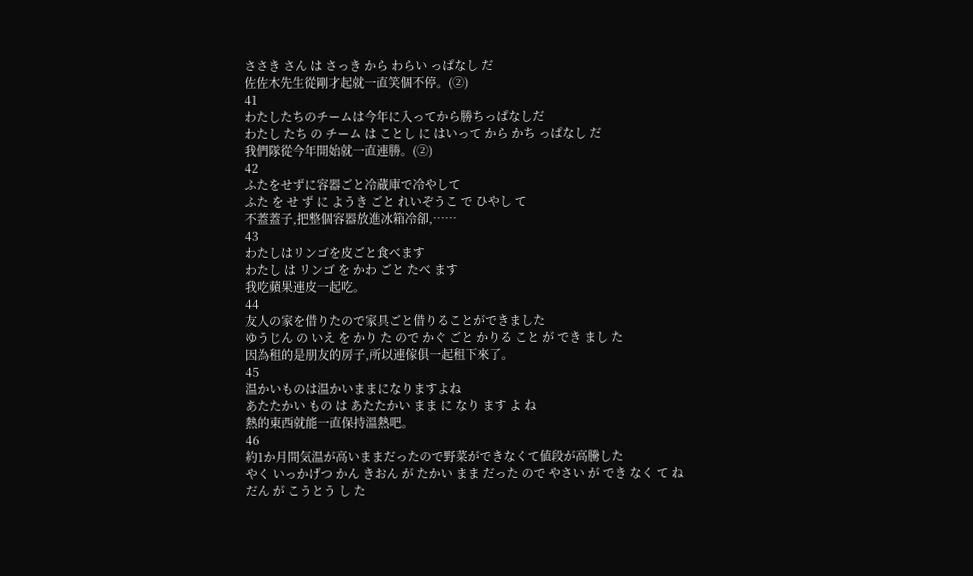ささき さん は さっき から わらい っぱなし だ
佐佐木先生從剛才起就一直笑個不停。(②)
41
わたしたちのチームは今年に入ってから勝ちっぱなしだ
わたし たち の チーム は ことし に はいって から かち っぱなし だ
我們隊從今年開始就一直連勝。(②)
42
ふたをせずに容器ごと冷蔵庫で冷やして
ふた を せ ず に ようき ごと れいぞうこ で ひやし て
不蓋蓋子,把整個容器放進冰箱冷卻,……
43
わたしはリンゴを皮ごと食べます
わたし は リンゴ を かわ ごと たべ ます
我吃蘋果連皮一起吃。
44
友人の家を借りたので家具ごと借りることができました
ゆうじん の いえ を かり た ので かぐ ごと かりる こと が でき まし た
因為租的是朋友的房子,所以連傢俱一起租下來了。
45
温かいものは温かいままになりますよね
あたたかい もの は あたたかい まま に なり ます よ ね
熱的東西就能一直保持溫熱吧。
46
約1か月間気温が高いままだったので野菜ができなくて値段が高騰した
やく いっかげつ かん きおん が たかい まま だった ので やさい が でき なく て ねだん が こうとう し た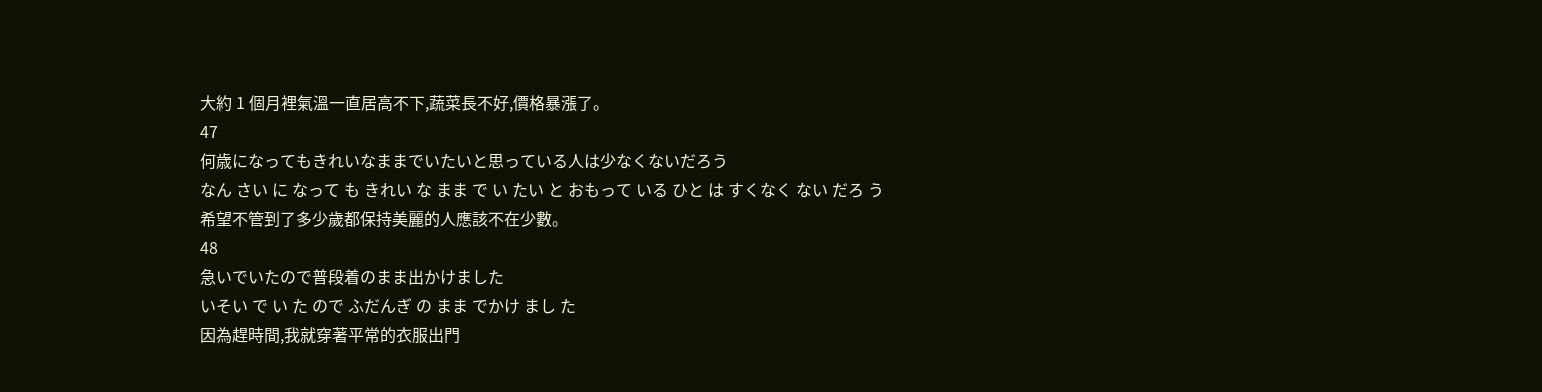大約 1 個月裡氣溫一直居高不下,蔬菜長不好,價格暴漲了。
47
何歳になってもきれいなままでいたいと思っている人は少なくないだろう
なん さい に なって も きれい な まま で い たい と おもって いる ひと は すくなく ない だろ う
希望不管到了多少歲都保持美麗的人應該不在少數。
48
急いでいたので普段着のまま出かけました
いそい で い た ので ふだんぎ の まま でかけ まし た
因為趕時間,我就穿著平常的衣服出門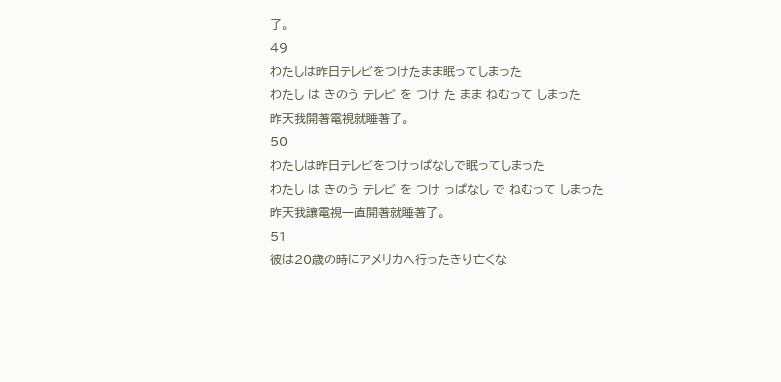了。
49
わたしは昨日テレビをつけたまま眠ってしまった
わたし は きのう テレビ を つけ た まま ねむって しまった
昨天我開著電視就睡著了。
50
わたしは昨日テレビをつけっぱなしで眠ってしまった
わたし は きのう テレビ を つけ っぱなし で ねむって しまった
昨天我讓電視一直開著就睡著了。
51
彼は20歳の時にアメリカへ行ったきり亡くな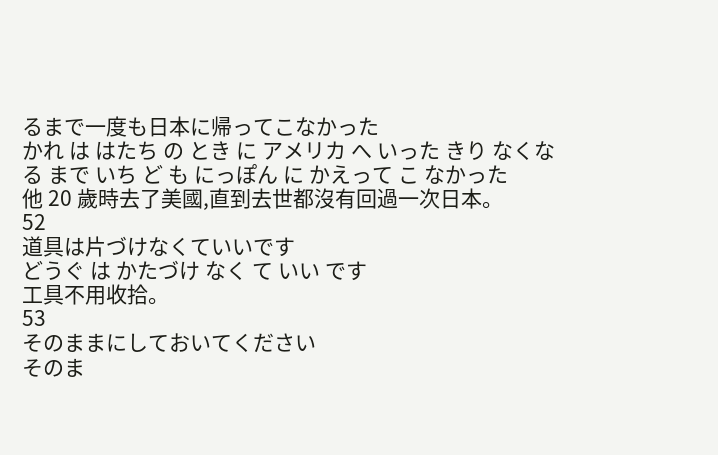るまで一度も日本に帰ってこなかった
かれ は はたち の とき に アメリカ へ いった きり なくなる まで いち ど も にっぽん に かえって こ なかった
他 20 歲時去了美國,直到去世都沒有回過一次日本。
52
道具は片づけなくていいです
どうぐ は かたづけ なく て いい です
工具不用收拾。
53
そのままにしておいてください
そのま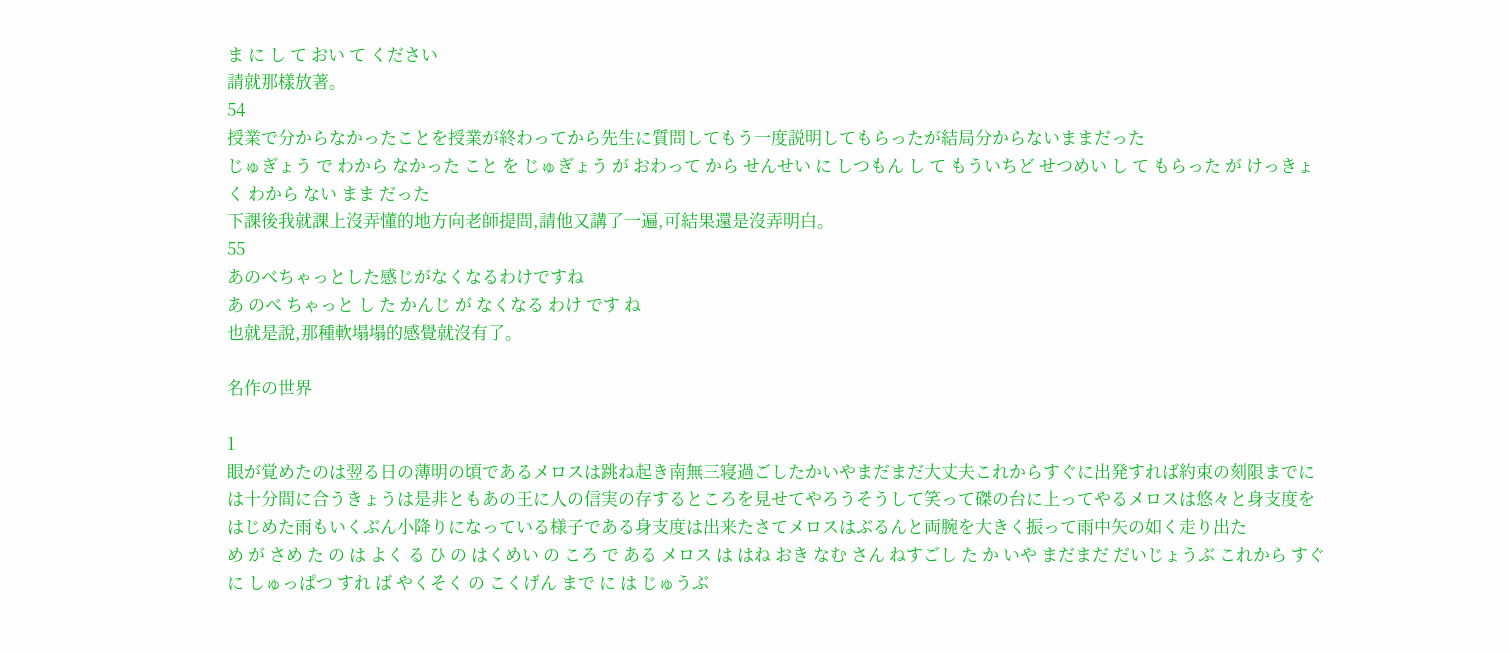ま に し て おい て ください
請就那樣放著。
54
授業で分からなかったことを授業が終わってから先生に質問してもう一度説明してもらったが結局分からないままだった
じゅぎょう で わから なかった こと を じゅぎょう が おわって から せんせい に しつもん し て もういちど せつめい し て もらった が けっきょく わから ない まま だった
下課後我就課上沒弄懂的地方向老師提問,請他又講了一遍,可結果還是沒弄明白。
55
あのべちゃっとした感じがなくなるわけですね
あ のべ ちゃっと し た かんじ が なくなる わけ です ね
也就是說,那種軟塌塌的感覺就沒有了。

名作の世界

1
眼が覚めたのは翌る日の薄明の頃であるメロスは跳ね起き南無三寝過ごしたかいやまだまだ大丈夫これからすぐに出発すれば約束の刻限までには十分間に合うきょうは是非ともあの王に人の信実の存するところを見せてやろうそうして笑って磔の台に上ってやるメロスは悠々と身支度をはじめた雨もいくぶん小降りになっている様子である身支度は出来たさてメロスはぶるんと両腕を大きく振って雨中矢の如く走り出た
め が さめ た の は よく る ひ の はくめい の ころ で ある メロス は はね おき なむ さん ねすごし た か いや まだまだ だいじょうぶ これから すぐ に しゅっぱつ すれ ば やくそく の こくげん まで に は じゅうぶ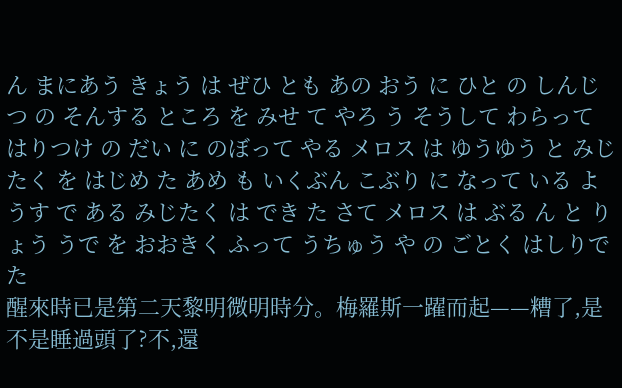ん まにあう きょう は ぜひ とも あの おう に ひと の しんじつ の そんする ところ を みせ て やろ う そうして わらって はりつけ の だい に のぼって やる メロス は ゆうゆう と みじたく を はじめ た あめ も いくぶん こぶり に なって いる ようす で ある みじたく は でき た さて メロス は ぶる ん と りょう うで を おおきく ふって うちゅう や の ごとく はしりで た
醒來時已是第二天黎明微明時分。梅羅斯一躍而起——糟了,是不是睡過頭了?不,還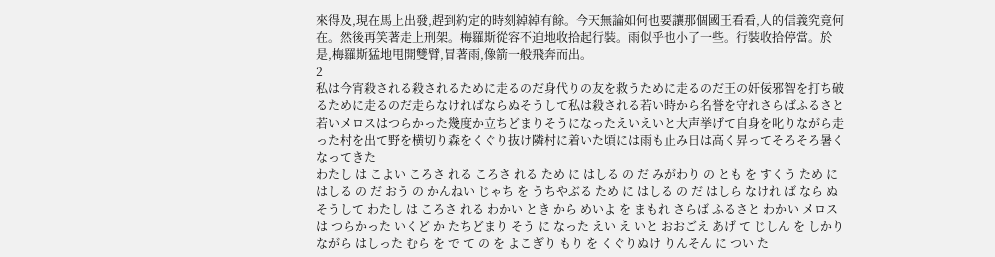來得及,現在馬上出發,趕到約定的時刻綽綽有餘。今天無論如何也要讓那個國王看看,人的信義究竟何在。然後再笑著走上刑架。梅羅斯從容不迫地收拾起行裝。雨似乎也小了一些。行裝收拾停當。於是,梅羅斯猛地甩開雙臂,冒著雨,像箭一般飛奔而出。
2
私は今宵殺される殺されるために走るのだ身代りの友を救うために走るのだ王の奸佞邪智を打ち破るために走るのだ走らなければならぬそうして私は殺される若い時から名誉を守れさらばふるさと若いメロスはつらかった幾度か立ちどまりそうになったえいえいと大声挙げて自身を叱りながら走った村を出て野を横切り森をくぐり抜け隣村に着いた頃には雨も止み日は高く昇ってそろそろ暑くなってきた
わたし は こよい ころさ れる ころさ れる ため に はしる の だ みがわり の とも を すくう ため に はしる の だ おう の かんねい じゃち を うちやぶる ため に はしる の だ はしら なけれ ば なら ぬ そうして わたし は ころさ れる わかい とき から めいよ を まもれ さらば ふるさと わかい メロス は つらかった いくど か たちどまり そう に なった えい え いと おおごえ あげ て じしん を しかり ながら はしった むら を で て の を よこぎり もり を くぐりぬけ りんそん に つい た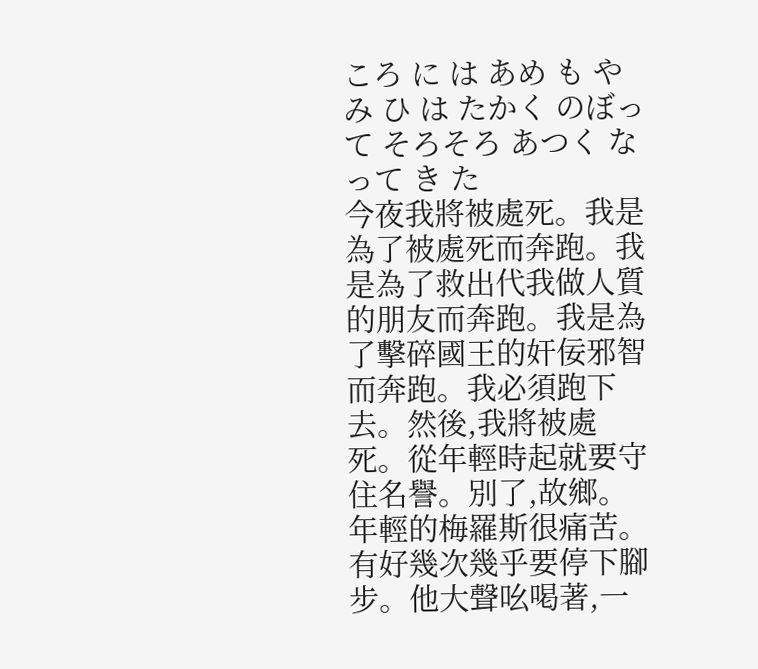ころ に は あめ も やみ ひ は たかく のぼって そろそろ あつく なって き た
今夜我將被處死。我是為了被處死而奔跑。我是為了救出代我做人質的朋友而奔跑。我是為了擊碎國王的奸佞邪智而奔跑。我必須跑下去。然後,我將被處死。從年輕時起就要守住名譽。別了,故鄉。年輕的梅羅斯很痛苦。有好幾次幾乎要停下腳步。他大聲吆喝著,一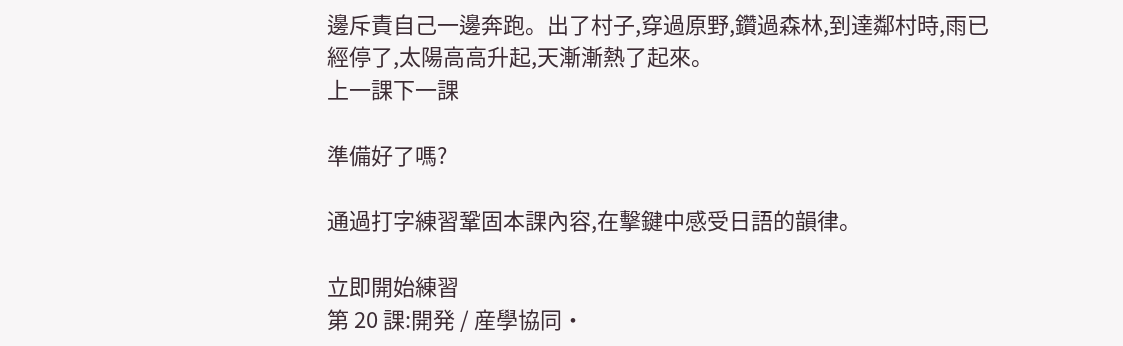邊斥責自己一邊奔跑。出了村子,穿過原野,鑽過森林,到達鄰村時,雨已經停了,太陽高高升起,天漸漸熱了起來。
上一課下一課

準備好了嗎?

通過打字練習鞏固本課內容,在擊鍵中感受日語的韻律。

立即開始練習
第 20 課:開発 / 産學協同・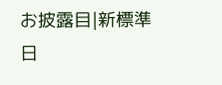お披露目|新標準日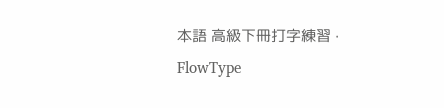本語 高級下冊打字練習 · FlowType